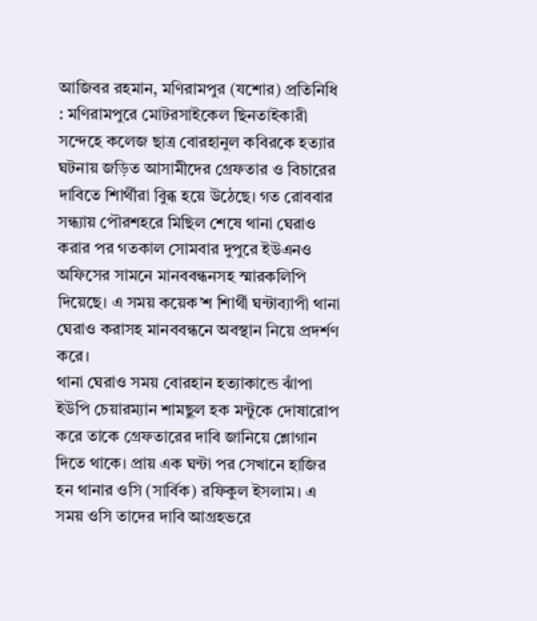আজিবর রহমান, মণিরামপুর (যশোর) প্রতিনিধি : মণিরামপুরে মোটরসাইকেল ছিনতাইকারী সন্দেহে কলেজ ছাত্র বোরহানুল কবিরকে হত্যার ঘটনায় জড়িত আসামীদের গ্রেফতার ও বিচারের দাবিতে শিার্থীরা বিুব্ধ হয়ে উঠেছে। গত রোববার সন্ধ্যায় পৌরশহরে মিছিল শেষে থানা ঘেরাও করার পর গতকাল সোমবার দুপুরে ইউএনও অফিসের সামনে মানববন্ধনসহ স্মারকলিপি দিয়েছে। এ সময় কয়েক’শ শিার্থী ঘন্টাব্যাপী থানা ঘেরাও করাসহ মানববন্ধনে অবস্থান নিয়ে প্রদর্শণ করে।
থানা ঘেরাও সময় বোরহান হত্যাকান্ডে ঝাঁপা ইউপি চেয়ারম্যান শামছুল হক মন্টুকে দোষারোপ করে তাকে গ্রেফতারের দাবি জানিয়ে শ্লোগান দিতে থাকে। প্রায় এক ঘন্টা পর সেখানে হাজির হন থানার ওসি (সার্বিক) রফিকুল ইসলাম। এ সময় ওসি তাদের দাবি আগ্রহভরে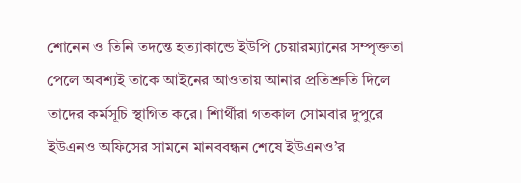শোনেন ও তিনি তদন্তে হত্যাকান্ডে ইউপি চেয়ারম্যানের সম্পৃক্ততা পেলে অবশ্যই তাকে আইনের আওতায় আনার প্রতিশ্রুতি দিলে তাদের কর্মসূচি স্থাগিত করে। শিার্থীরা গতকাল সোমবার দুপুরে ইউএনও অফিসের সামনে মানববন্ধন শেষে ইউএনও’র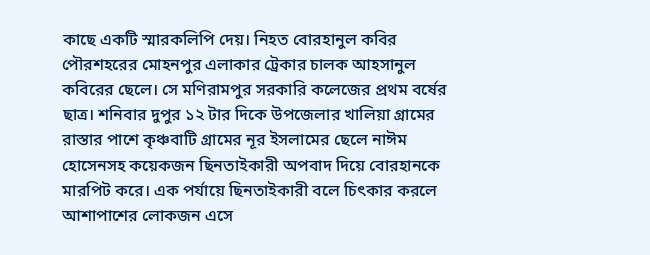কাছে একটি স্মারকলিপি দেয়। নিহত বোরহানুল কবির পৌরশহরের মোহনপুর এলাকার ট্রেকার চালক আহসানুল কবিরের ছেলে। সে মণিরামপুর সরকারি কলেজের প্রথম বর্ষের ছাত্র। শনিবার দুপুর ১২ টার দিকে উপজেলার খালিয়া গ্রামের রাস্তার পাশে কৃঞ্চবাটি গ্রামের নূর ইসলামের ছেলে নাঈম হোসেনসহ কয়েকজন ছিনতাইকারী অপবাদ দিয়ে বোরহানকে মারপিট করে। এক পর্যায়ে ছিনতাইকারী বলে চিৎকার করলে আশাপাশের লোকজন এসে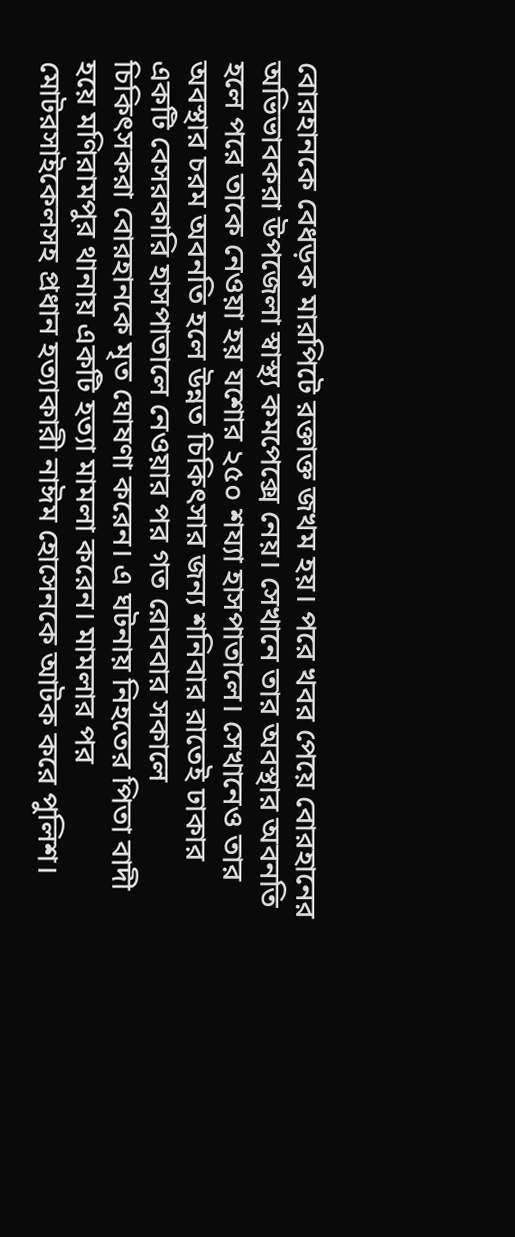বোরহানকে বেধড়ক মারপিটে রক্তাক্ত জখম হয়। পরে খবর পেয়ে বোরহানের অভিভাবকরা উপজেলা স্বাস্থ্য কমপেক্সে নেয়। সেখানে তার অবস্থার অবনতি হলে পরে তাকে নেওয়া হয় যশোর ২৫০ শয্যা হাসপাতালে। সেখানেও তার অবস্থার চরম অবনতি হলে উন্নত চিকিৎসার জন্য শনিবার রাতেই ঢাকার একটি বেসরকারি হাসপাতালে নেওয়ার পর গত রোববার সকালে চিকিৎসকরা বোরহানকে মৃত ঘোষণা করেন। এ ঘটনায় নিহতের পিতা বাদী হয়ে মণিরামপুর থানায় একটি হত্যা মামলা করেন। মামলার পর মোটরসাইকেলসহ প্রধান হত্যাকারী নাঈম হোসেনকে আটক করে পুলিশ।